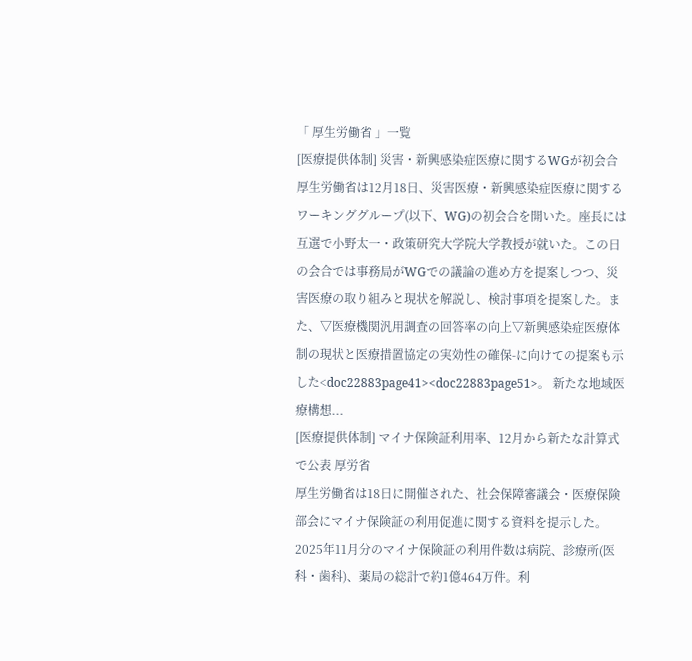「 厚生労働省 」一覧
[医療提供体制] 災害・新興感染症医療に関するWGが初会合
厚生労働省は12月18日、災害医療・新興感染症医療に関するワーキンググループ(以下、WG)の初会合を開いた。座長には互選で小野太一・政策研究大学院大学教授が就いた。この日の会合では事務局がWGでの議論の進め方を提案しつつ、災害医療の取り組みと現状を解説し、検討事項を提案した。また、▽医療機関汎用調査の回答率の向上▽新興感染症医療体制の現状と医療措置協定の実効性の確保-に向けての提案も示した<doc22883page41><doc22883page51>。 新たな地域医療構想...
[医療提供体制] マイナ保険証利用率、12月から新たな計算式で公表 厚労省
厚生労働省は18日に開催された、社会保障審議会・医療保険部会にマイナ保険証の利用促進に関する資料を提示した。2025年11月分のマイナ保険証の利用件数は病院、診療所(医科・歯科)、薬局の総計で約1億464万件。利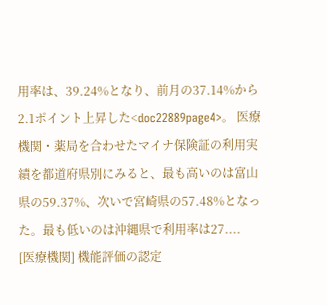用率は、39.24%となり、前月の37.14%から2.1ポイント上昇した<doc22889page4>。 医療機関・薬局を合わせたマイナ保険証の利用実績を都道府県別にみると、最も高いのは富山県の59.37%、次いで宮崎県の57.48%となった。最も低いのは沖縄県で利用率は27....
[医療機関] 機能評価の認定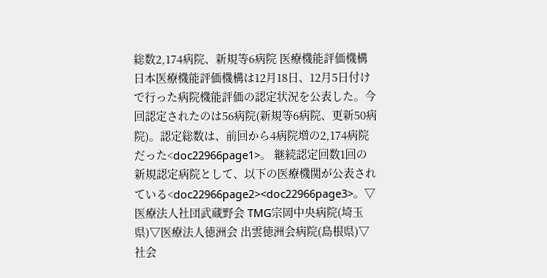総数2,174病院、新規等6病院 医療機能評価機構
日本医療機能評価機構は12月18日、12月5日付けで行った病院機能評価の認定状況を公表した。今回認定されたのは56病院(新規等6病院、更新50病院)。認定総数は、前回から4病院増の2,174病院だった<doc22966page1>。 継続認定回数1回の新規認定病院として、以下の医療機関が公表されている<doc22966page2><doc22966page3>。▽医療法人社団武蔵野会 TMG宗岡中央病院(埼玉県)▽医療法人徳洲会 出雲徳洲会病院(島根県)▽社会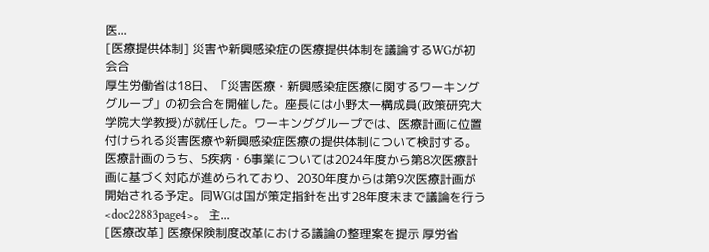医...
[医療提供体制] 災害や新興感染症の医療提供体制を議論するWGが初会合
厚生労働省は18日、「災害医療・新興感染症医療に関するワーキンググループ」の初会合を開催した。座長には小野太一構成員(政策研究大学院大学教授)が就任した。ワーキンググループでは、医療計画に位置付けられる災害医療や新興感染症医療の提供体制について検討する。医療計画のうち、5疾病・6事業については2024年度から第8次医療計画に基づく対応が進められており、2030年度からは第9次医療計画が開始される予定。同WGは国が策定指針を出す28年度末まで議論を行う<doc22883page4>。 主...
[医療改革] 医療保険制度改革における議論の整理案を提示 厚労省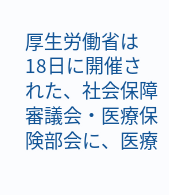厚生労働省は18日に開催された、社会保障審議会・医療保険部会に、医療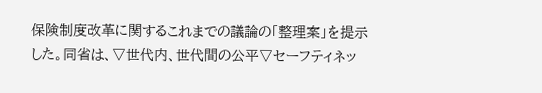保険制度改革に関するこれまでの議論の「整理案」を提示した。同省は、▽世代内、世代間の公平▽セーフティネッ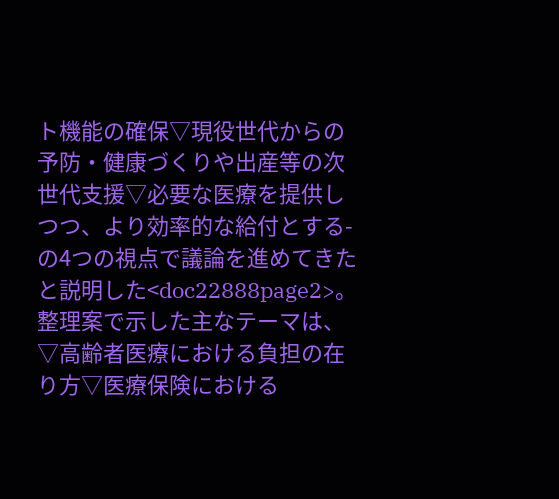ト機能の確保▽現役世代からの予防・健康づくりや出産等の次世代支援▽必要な医療を提供しつつ、より効率的な給付とする-の4つの視点で議論を進めてきたと説明した<doc22888page2>。 整理案で示した主なテーマは、▽高齢者医療における負担の在り方▽医療保険における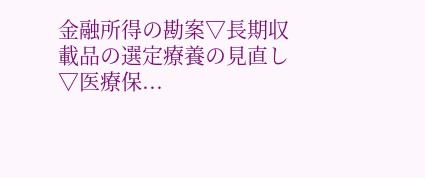金融所得の勘案▽長期収載品の選定療養の見直し▽医療保...